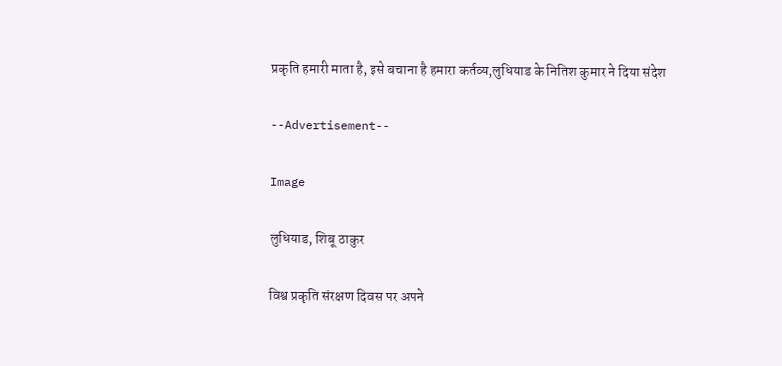प्रकृति हमारी माता है, इसे बचाना है हमारा कर्तव्य,लुधियाड के नितिश कुमार ने दिया संदेश

--Advertisement--

Image

लुधियाड, शिबू ठाकुर

विश्व प्रकृति संरक्षण दिवस पर अपने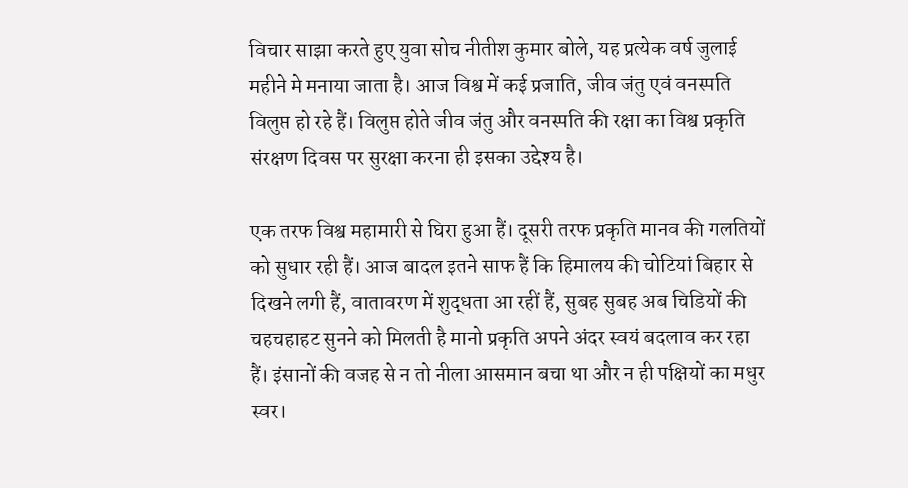विचार साझा करते हुए युवा सोच नीतीश कुमार बोले, यह प्रत्येक वर्ष जुलाई महीने मे मनाया जाता है। आज विश्व में कई प्रजाति, जीव जंतु एवं वनस्पति विलुप्त हो रहे हैं। विलुप्त होते जीव जंतु और वनस्पति की रक्षा का विश्व प्रकृति संरक्षण दिवस पर सुरक्षा करना ही इसका उद्देश्य है।

एक तरफ विश्व महामारी से घिरा हुआ हैं। दूसरी तरफ प्रकृति मानव की गलतियों को सुधार रही हैं। आज बादल इतने साफ हैं कि हिमालय की चोटियां बिहार से दिखने लगी हैं, वातावरण में शुद्धता आ रहीं हैं, सुबह सुबह अब चिडियों की चहचहाहट सुनने को मिलती है मानो प्रकृति अपने अंदर स्वयं बदलाव कर रहा हैं। इंसानों की वजह से न तो नीला आसमान बचा था और न ही पक्षियों का मधुर स्वर।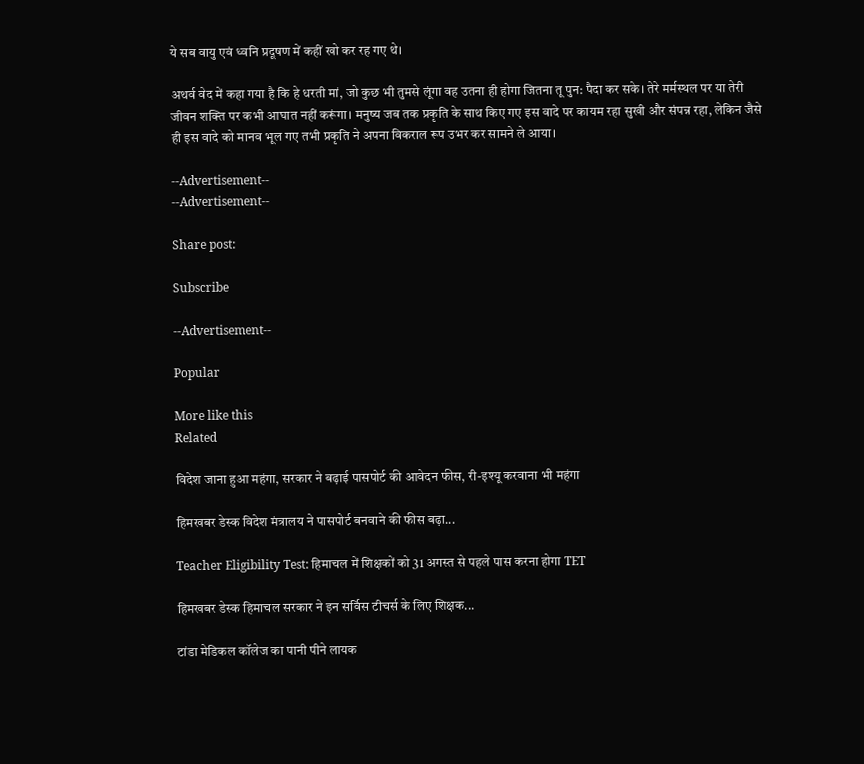ये सब वायु एवं ध्वनि प्रदूषण में कहीं खो कर रह गए थे।

अथर्व वेद में कहा गया है कि हे धरती मां, जो कुछ भी तुमसे लूंगा वह उतना ही होगा जितना तू पुन: पैदा कर सके। तेरे मर्मस्थल पर या तेरी जीवन शक्ति पर कभी आघात नहीं करूंगा। मनुष्य जब तक प्रकृति के साथ किए गए इस वादे पर कायम रहा सुखी और संपन्न रहा, लेकिन जैसे ही इस वादे को मानव भूल गए तभी प्रकृति ने अपना विकराल रूप उभर कर सामने ले आया।

--Advertisement--
--Advertisement--

Share post:

Subscribe

--Advertisement--

Popular

More like this
Related

विदेश जाना हुआ महंगा, सरकार ने बढ़ाई पासपोर्ट की आवेदन फीस, री-इश्यू करवाना भी महंगा

हिमखबर डेस्क विदेश मंत्रालय ने पासपोर्ट बनवाने की फीस बढ़ा...

Teacher Eligibility Test: हिमाचल में शिक्षकों को 31 अगस्त से पहले पास करना होगा TET

हिमखबर डेस्क हिमाचल सरकार ने इन सर्विस टीचर्स के लिए शिक्षक...

टांडा मेडिकल कॉलेज का पानी पीने लायक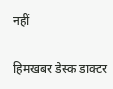नहीं

हिमखबर डेस्क डाक्टर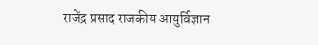राजेंद्र प्रसाद राजकीय आयुर्विज्ञान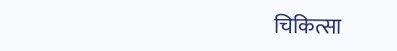चिकित्सा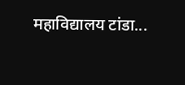महाविद्यालय टांडा...